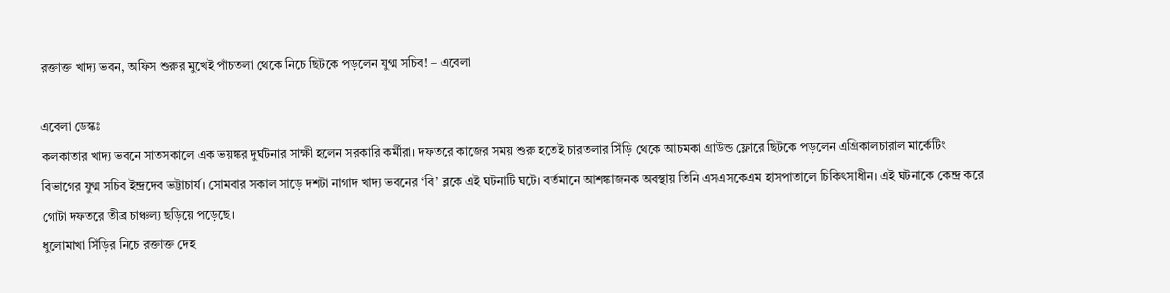রক্তাক্ত খাদ্য ভবন, অফিস শুরুর মুখেই পাঁচতলা থেকে নিচে ছিটকে পড়লেন যুগ্ম সচিব! – এবেলা

এবেলা ডেস্কঃ
কলকাতার খাদ্য ভবনে সাতসকালে এক ভয়ঙ্কর দুর্ঘটনার সাক্ষী হলেন সরকারি কর্মীরা। দফতরে কাজের সময় শুরু হতেই চারতলার সিঁড়ি থেকে আচমকা গ্রাউন্ড ফ্লোরে ছিটকে পড়লেন এগ্রিকালচারাল মার্কেটিং বিভাগের যুগ্ম সচিব ইন্দ্রদেব ভট্টাচার্য। সোমবার সকাল সাড়ে দশটা নাগাদ খাদ্য ভবনের ‘বি’ ব্লকে এই ঘটনাটি ঘটে। বর্তমানে আশঙ্কাজনক অবস্থায় তিনি এসএসকেএম হাসপাতালে চিকিৎসাধীন। এই ঘটনাকে কেন্দ্র করে গোটা দফতরে তীব্র চাঞ্চল্য ছড়িয়ে পড়েছে।
ধুলোমাখা সিঁড়ির নিচে রক্তাক্ত দেহ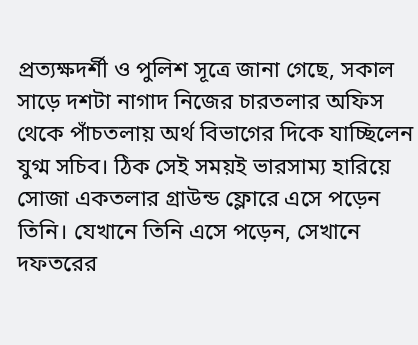প্রত্যক্ষদর্শী ও পুলিশ সূত্রে জানা গেছে, সকাল সাড়ে দশটা নাগাদ নিজের চারতলার অফিস থেকে পাঁচতলায় অর্থ বিভাগের দিকে যাচ্ছিলেন যুগ্ম সচিব। ঠিক সেই সময়ই ভারসাম্য হারিয়ে সোজা একতলার গ্রাউন্ড ফ্লোরে এসে পড়েন তিনি। যেখানে তিনি এসে পড়েন, সেখানে দফতরের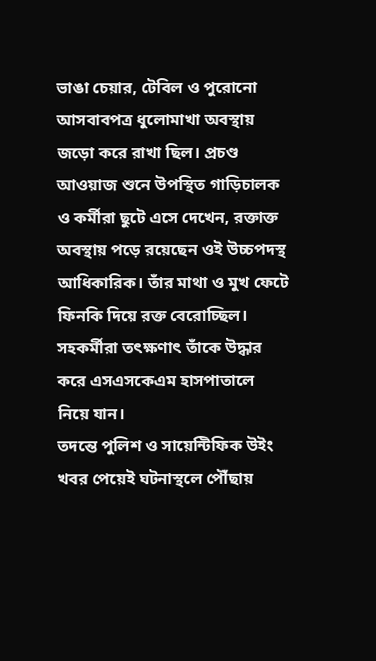ভাঙা চেয়ার, টেবিল ও পুরোনো আসবাবপত্র ধুলোমাখা অবস্থায় জড়ো করে রাখা ছিল। প্রচণ্ড আওয়াজ শুনে উপস্থিত গাড়িচালক ও কর্মীরা ছুটে এসে দেখেন, রক্তাক্ত অবস্থায় পড়ে রয়েছেন ওই উচ্চপদস্থ আধিকারিক। তাঁর মাথা ও মুখ ফেটে ফিনকি দিয়ে রক্ত বেরোচ্ছিল। সহকর্মীরা তৎক্ষণাৎ তাঁকে উদ্ধার করে এসএসকেএম হাসপাতালে নিয়ে যান।
তদন্তে পুলিশ ও সায়েন্টিফিক উইং
খবর পেয়েই ঘটনাস্থলে পৌঁছায়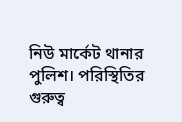নিউ মার্কেট থানার পুলিশ। পরিস্থিতির গুরুত্ব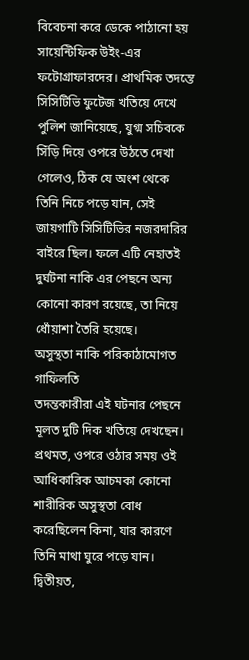বিবেচনা করে ডেকে পাঠানো হয় সায়েন্টিফিক উইং-এর ফটোগ্রাফারদের। প্রাথমিক তদন্তে সিসিটিভি ফুটেজ খতিয়ে দেখে পুলিশ জানিয়েছে, যুগ্ম সচিবকে সিঁড়ি দিয়ে ওপরে উঠতে দেখা গেলেও, ঠিক যে অংশ থেকে তিনি নিচে পড়ে যান, সেই জায়গাটি সিসিটিভির নজরদারির বাইরে ছিল। ফলে এটি নেহাতই দুর্ঘটনা নাকি এর পেছনে অন্য কোনো কারণ রয়েছে, তা নিয়ে ধোঁয়াশা তৈরি হয়েছে।
অসুস্থতা নাকি পরিকাঠামোগত গাফিলতি
তদন্তকারীরা এই ঘটনার পেছনে মূলত দুটি দিক খতিয়ে দেখছেন। প্রথমত, ওপরে ওঠার সময় ওই আধিকারিক আচমকা কোনো শারীরিক অসুস্থতা বোধ করেছিলেন কিনা, যার কারণে তিনি মাথা ঘুরে পড়ে যান। দ্বিতীয়ত,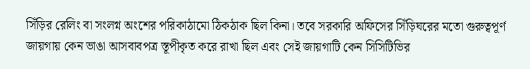সিঁড়ির রেলিং বা সংলগ্ন অংশের পরিকাঠামো ঠিকঠাক ছিল কিনা। তবে সরকারি অফিসের সিঁড়িঘরের মতো গুরুত্বপূর্ণ জায়গায় কেন ভাঙা আসবাবপত্র স্তূপীকৃত করে রাখা ছিল এবং সেই জায়গাটি কেন সিসিটিভির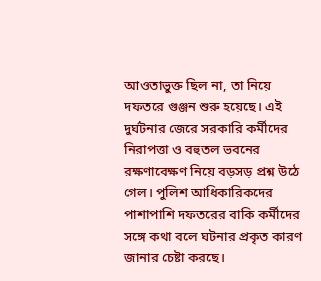আওতাভুক্ত ছিল না, তা নিয়ে দফতরে গুঞ্জন শুরু হয়েছে। এই দুর্ঘটনার জেরে সরকারি কর্মীদের নিরাপত্তা ও বহুতল ভবনের রক্ষণাবেক্ষণ নিয়ে বড়সড় প্রশ্ন উঠে গেল। পুলিশ আধিকারিকদের পাশাপাশি দফতরের বাকি কর্মীদের সঙ্গে কথা বলে ঘটনার প্রকৃত কারণ জানার চেষ্টা করছে।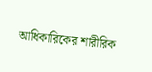আধিকারিকের শারীরিক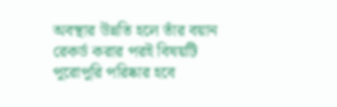অবস্থার উন্নতি হলে তাঁর বয়ান রেকর্ড করার পরই বিষয়টি পুরোপুরি পরিষ্কার হবে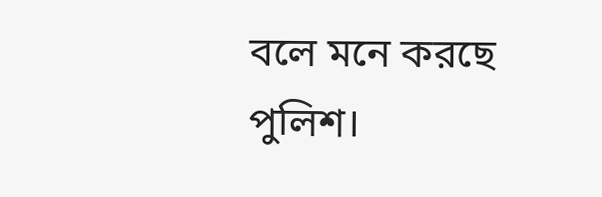বলে মনে করছে পুলিশ।